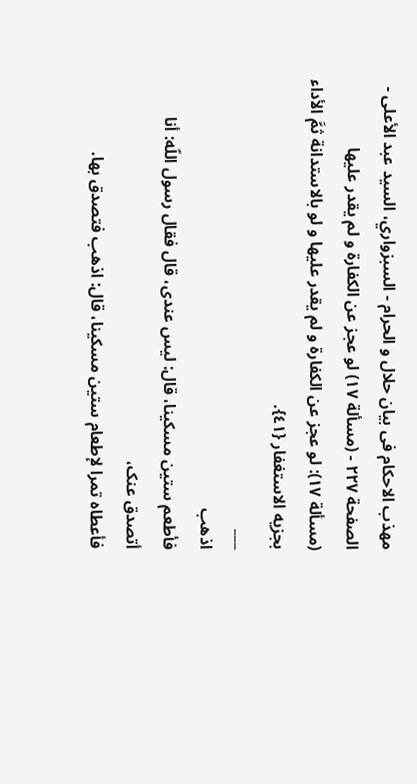مهذب الاحکام فی بیان حلال و الحرام - السبزواري، السيد عبد الأعلى - الصفحة ٢٢٧ - (مسألة ١٧) لو عجز عن الکفارة و لم یقدر علیها
(مسألة ١٧): لو عجز عن الکفارة و لم یقدر علیها و لو بالاستدانة ثمَّ الأداء بجزیه الاستغفار {٤١}.
___
اذهب
فأطعم ستین مسکینا، قال: لیس عندی، قال فقال رسول اللّه: أنا أتصدق عنک،
فأعطاه تمرا لإطعام ستین مسکینا، قال: اذهب فتصدق بها.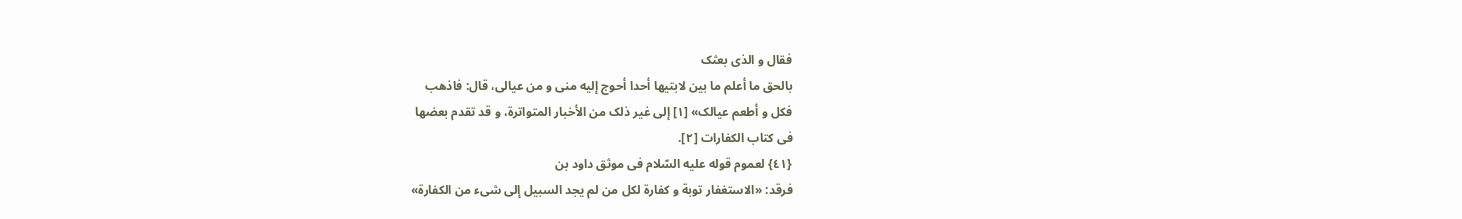فقال و الذی بعثک
بالحق ما أعلم ما بین لابتیها أحدا أحوج إلیه منی و من عیالی، قال: فاذهب
فکل و أطعم عیالک» [١] إلی غیر ذلک من الأخبار المتواترة، و قد تقدم بعضها
فی کتاب الکفارات [٢].
{٤١} لعموم قوله علیه السّلام فی موثق داود بن
فرقد: «الاستغفار توبة و کفارة لکل من لم یجد السبیل إلی شیء من الکفارة»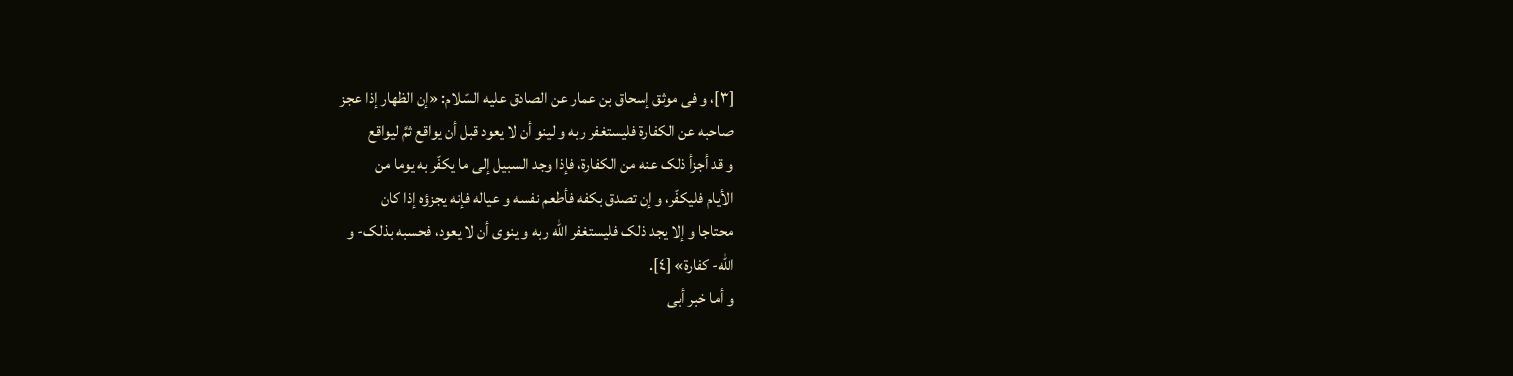[٣]، و فی موثق إسحاق بن عمار عن الصادق علیه السّلام: «إن الظهار إذا عجز
صاحبه عن الکفارة فلیستغفر ربه و لینو أن لا یعود قبل أن یواقع ثمَّ لیواقع
و قد أجزأ ذلک عنه من الکفارة، فإذا وجد السبیل إلی ما یکفّر به یوما من
الأیام فلیکفّر، و إن تصدق بکفه فأطعم نفسه و عیاله فإنه یجزؤه إذا کان
محتاجا و إلا یجد ذلک فلیستغفر اللّه ربه و ینوی أن لا یعود، فحسبه بذلک- و
اللّه- کفارة» [٤].
و أما خبر أبی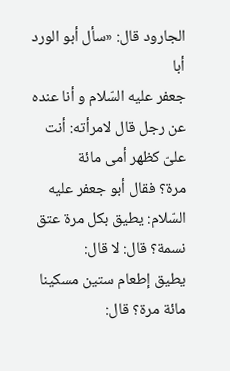الجارود قال: «سأل أبو الورد أبا
جعفر علیه السّلام و أنا عنده عن رجل قال لامرأته: أنت علیّ کظهر أمی مائة
مرة؟ فقال أبو جعفر علیه السّلام: یطیق بکل مرة عتق نسمة؟ قال: لا قال:
یطیق إطعام ستین مسکینا مائة مرة؟ قال: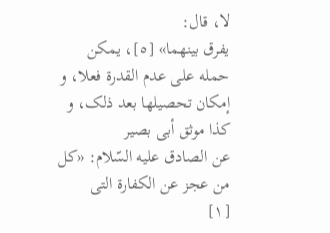لا، قال:
یفرق بینهما» [٥]، یمکن
حمله علی عدم القدرة فعلا، و إمکان تحصیلها بعد ذلک، و کذا موثق أبی بصیر
عن الصادق علیه السّلام: «کل من عجز عن الکفارة التی
[١]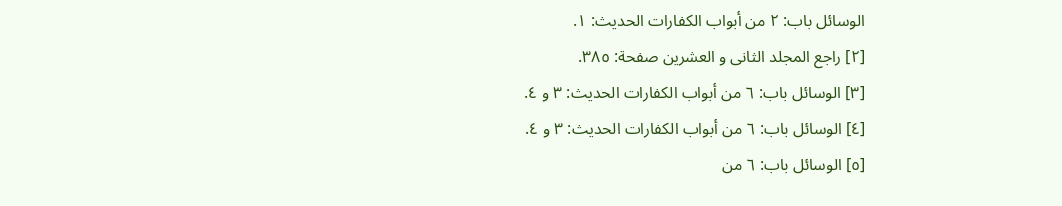الوسائل باب: ٢ من أبواب الکفارات الحدیث: ١.
[٢] راجع المجلد الثانی و العشرین صفحة: ٣٨٥.
[٣] الوسائل باب: ٦ من أبواب الکفارات الحدیث: ٣ و ٤.
[٤] الوسائل باب: ٦ من أبواب الکفارات الحدیث: ٣ و ٤.
[٥] الوسائل باب: ٦ من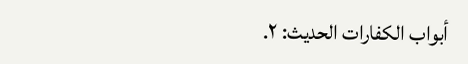أبواب الکفارات الحدیث: ٢.